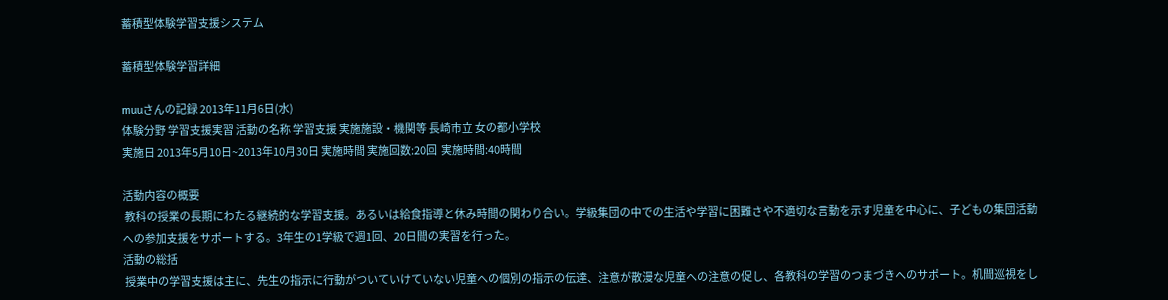蓄積型体験学習支援システム

蓄積型体験学習詳細

muuさんの記録 2013年11月6日(水)
体験分野 学習支援実習 活動の名称 学習支援 実施施設・機関等 長崎市立 女の都小学校
実施日 2013年5月10日~2013年10月30日 実施時間 実施回数:20回  実施時間:40時間

活動内容の概要
 教科の授業の長期にわたる継続的な学習支援。あるいは給食指導と休み時間の関わり合い。学級集団の中での生活や学習に困難さや不適切な言動を示す児童を中心に、子どもの集団活動への参加支援をサポートする。3年生の1学級で週1回、20日間の実習を行った。
活動の総括
 授業中の学習支援は主に、先生の指示に行動がついていけていない児童への個別の指示の伝達、注意が散漫な児童への注意の促し、各教科の学習のつまづきへのサポート。机間巡視をし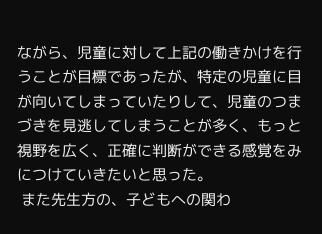ながら、児童に対して上記の働きかけを行うことが目標であったが、特定の児童に目が向いてしまっていたりして、児童のつまづきを見逃してしまうことが多く、もっと視野を広く、正確に判断ができる感覚をみにつけていきたいと思った。
 また先生方の、子どもへの関わ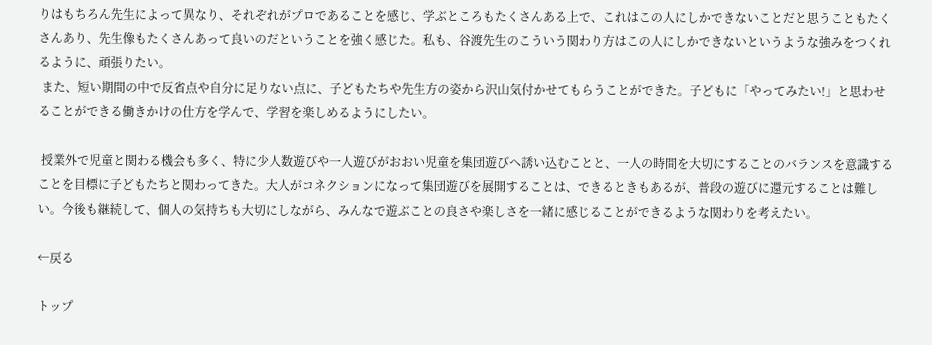りはもちろん先生によって異なり、それぞれがプロであることを感じ、学ぶところもたくさんある上で、これはこの人にしかできないことだと思うこともたくさんあり、先生像もたくさんあって良いのだということを強く感じた。私も、谷渡先生のこういう関わり方はこの人にしかできないというような強みをつくれるように、頑張りたい。
 また、短い期間の中で反省点や自分に足りない点に、子どもたちや先生方の姿から沢山気付かせてもらうことができた。子どもに「やってみたい!」と思わせることができる働きかけの仕方を学んで、学習を楽しめるようにしたい。

 授業外で児童と関わる機会も多く、特に少人数遊びや一人遊びがおおい児童を集団遊びへ誘い込むことと、一人の時間を大切にすることのバランスを意識することを目標に子どもたちと関わってきた。大人がコネクションになって集団遊びを展開することは、できるときもあるが、普段の遊びに還元することは難しい。今後も継続して、個人の気持ちも大切にしながら、みんなで遊ぶことの良さや楽しさを一緒に感じることができるような関わりを考えたい。

←戻る

トップ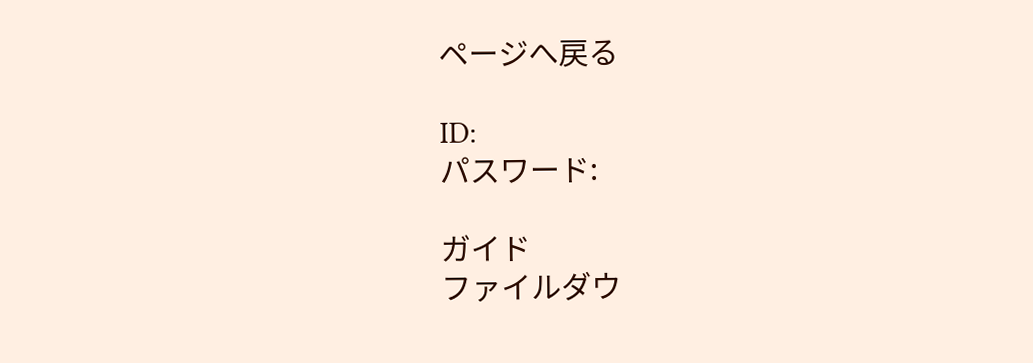ページへ戻る

ID:
パスワード:

ガイド
ファイルダウ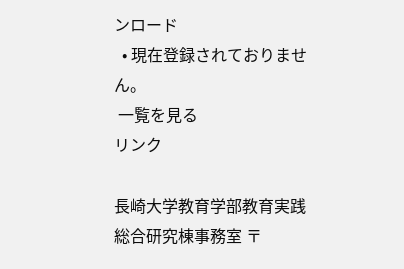ンロード
  • 現在登録されておりません。
 一覧を見る
リンク

長崎大学教育学部教育実践総合研究棟事務室 〒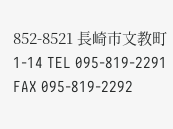852-8521 長崎市文教町1-14 TEL 095-819-2291 FAX 095-819-2292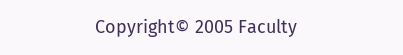Copyright© 2005 Faculty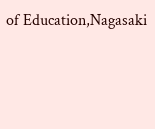of Education,Nagasaki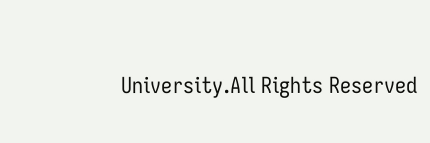University.All Rights Reserved